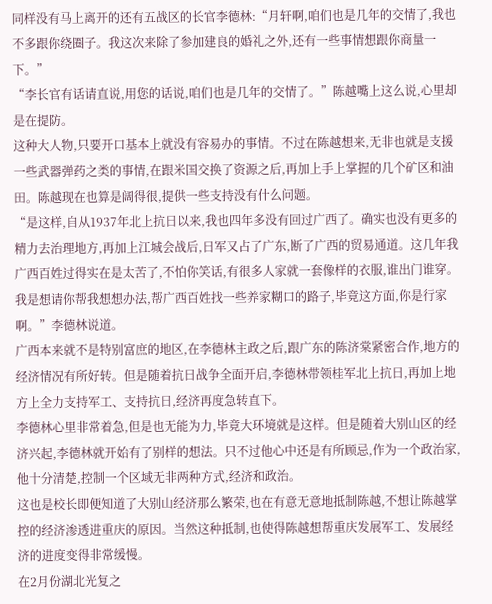同样没有马上离开的还有五战区的长官李德林:“月轩啊,咱们也是几年的交情了,我也不多跟你绕圈子。我这次来除了参加建良的婚礼之外,还有一些事情想跟你商量一下。”
“李长官有话请直说,用您的话说,咱们也是几年的交情了。”陈越嘴上这么说,心里却是在提防。
这种大人物,只要开口基本上就没有容易办的事情。不过在陈越想来,无非也就是支援一些武器弹药之类的事情,在跟米国交换了资源之后,再加上手上掌握的几个矿区和油田。陈越现在也算是阔得很,提供一些支持没有什么问题。
“是这样,自从1937年北上抗日以来,我也四年多没有回过广西了。确实也没有更多的精力去治理地方,再加上江城会战后,日军又占了广东,断了广西的贸易通道。这几年我广西百姓过得实在是太苦了,不怕你笑话,有很多人家就一套像样的衣服,谁出门谁穿。我是想请你帮我想想办法,帮广西百姓找一些养家糊口的路子,毕竟这方面,你是行家啊。”李德林说道。
广西本来就不是特别富庶的地区,在李德林主政之后,跟广东的陈济棠紧密合作,地方的经济情况有所好转。但是随着抗日战争全面开启,李德林带领桂军北上抗日,再加上地方上全力支持军工、支持抗日,经济再度急转直下。
李德林心里非常着急,但是也无能为力,毕竟大环境就是这样。但是随着大别山区的经济兴起,李德林就开始有了别样的想法。只不过他心中还是有所顾忌,作为一个政治家,他十分清楚,控制一个区域无非两种方式,经济和政治。
这也是校长即便知道了大别山经济那么繁荣,也在有意无意地抵制陈越,不想让陈越掌控的经济渗透进重庆的原因。当然这种抵制,也使得陈越想帮重庆发展军工、发展经济的进度变得非常缓慢。
在2月份湖北光复之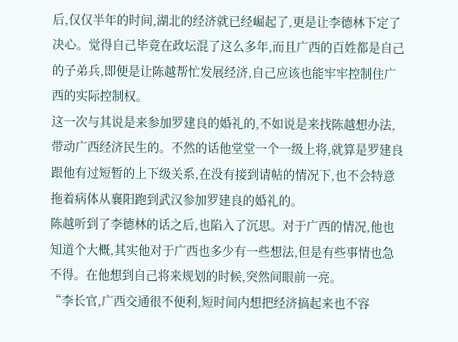后,仅仅半年的时间,湖北的经济就已经崛起了,更是让李德林下定了决心。觉得自己毕竟在政坛混了这么多年,而且广西的百姓都是自己的子弟兵,即便是让陈越帮忙发展经济,自己应该也能牢牢控制住广西的实际控制权。
这一次与其说是来参加罗建良的婚礼的,不如说是来找陈越想办法,带动广西经济民生的。不然的话他堂堂一个一级上将,就算是罗建良跟他有过短暂的上下级关系,在没有接到请帖的情况下,也不会特意拖着病体从襄阳跑到武汉参加罗建良的婚礼的。
陈越听到了李德林的话之后,也陷入了沉思。对于广西的情况,他也知道个大概,其实他对于广西也多少有一些想法,但是有些事情也急不得。在他想到自己将来规划的时候,突然间眼前一亮。
“李长官,广西交通很不便利,短时间内想把经济搞起来也不容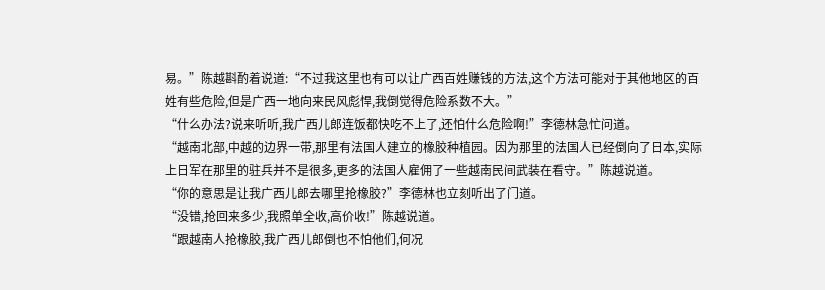易。”陈越斟酌着说道:“不过我这里也有可以让广西百姓赚钱的方法,这个方法可能对于其他地区的百姓有些危险,但是广西一地向来民风彪悍,我倒觉得危险系数不大。”
“什么办法?说来听听,我广西儿郎连饭都快吃不上了,还怕什么危险啊!”李德林急忙问道。
“越南北部,中越的边界一带,那里有法国人建立的橡胶种植园。因为那里的法国人已经倒向了日本,实际上日军在那里的驻兵并不是很多,更多的法国人雇佣了一些越南民间武装在看守。”陈越说道。
“你的意思是让我广西儿郎去哪里抢橡胶?”李德林也立刻听出了门道。
“没错,抢回来多少,我照单全收,高价收!”陈越说道。
“跟越南人抢橡胶,我广西儿郎倒也不怕他们,何况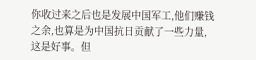你收过来之后也是发展中国军工,他们赚钱之余,也算是为中国抗日贡献了一些力量,这是好事。但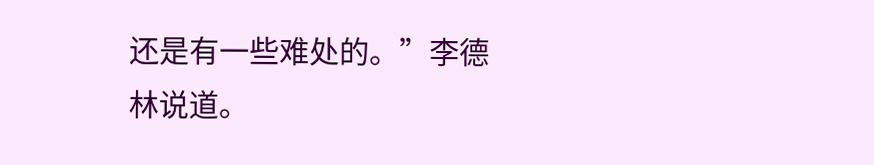还是有一些难处的。”李德林说道。